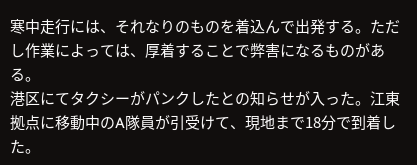寒中走行には、それなりのものを着込んで出発する。ただし作業によっては、厚着することで弊害になるものがある。
港区にてタクシーがパンクしたとの知らせが入った。江東拠点に移動中のA隊員が引受けて、現地まで18分で到着した。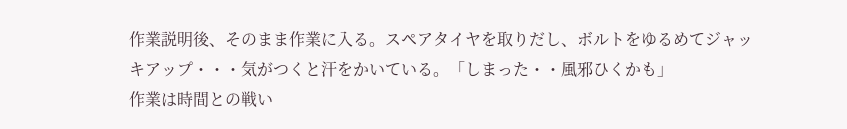作業説明後、そのまま作業に入る。スペアタイヤを取りだし、ボルトをゆるめてジャッキアップ・・・気がつくと汗をかいている。「しまった・・風邪ひくかも」
作業は時間との戦い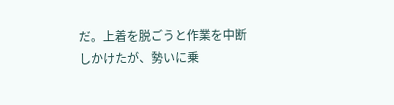だ。上着を脱ごうと作業を中断しかけたが、勢いに乗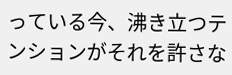っている今、沸き立つテンションがそれを許さな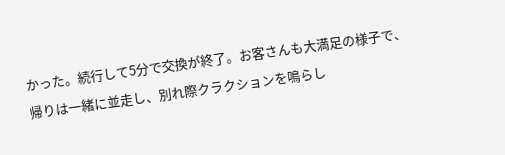かった。続行して5分で交換が終了。お客さんも大満足の様子で、帰りは一緒に並走し、別れ際クラクションを鳴らし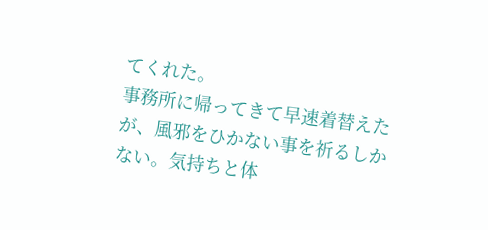てくれた。
事務所に帰ってきて早速着替えたが、風邪をひかない事を祈るしかない。気持ちと体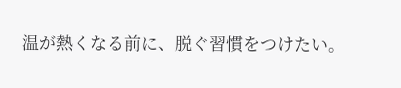温が熱くなる前に、脱ぐ習慣をつけたい。